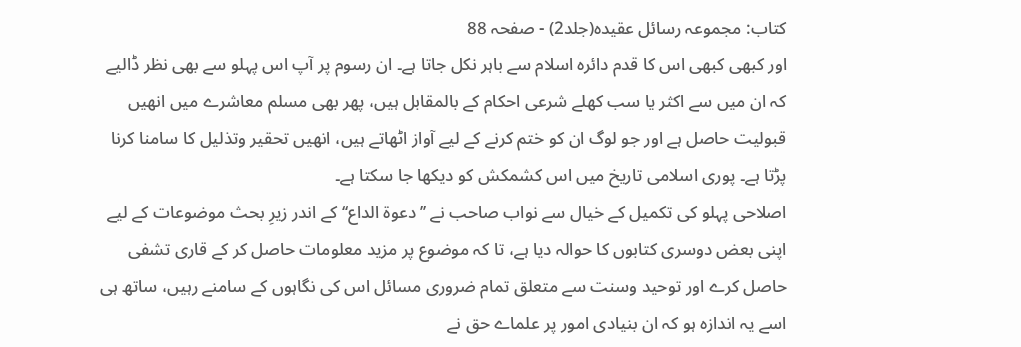کتاب: مجموعہ رسائل عقیدہ(جلد2) - صفحہ 88
اور کبھی کبھی اس کا قدم دائرہ اسلام سے باہر نکل جاتا ہے۔ ان رسوم پر آپ اس پہلو سے بھی نظر ڈالیے کہ ان میں سے اکثر یا سب کھلے شرعی احکام کے بالمقابل ہیں، پھر بھی مسلم معاشرے میں انھیں قبولیت حاصل ہے اور جو لوگ ان کو ختم کرنے کے لیے آواز اٹھاتے ہیں، انھیں تحقیر وتذلیل کا سامنا کرنا پڑتا ہے۔ پوری اسلامی تاریخ میں اس کشمکش کو دیکھا جا سکتا ہے۔
اصلاحی پہلو کی تکمیل کے خیال سے نواب صاحب نے ’’دعوۃ الداع‘‘ کے اندر زیرِ بحث موضوعات کے لیے اپنی بعض دوسری کتابوں کا حوالہ دیا ہے، تا کہ موضوع پر مزید معلومات حاصل کر کے قاری تشفی حاصل کرے اور توحید وسنت سے متعلق تمام ضروری مسائل اس کی نگاہوں کے سامنے رہیں، ساتھ ہی اسے یہ اندازہ ہو کہ ان بنیادی امور پر علماے حق نے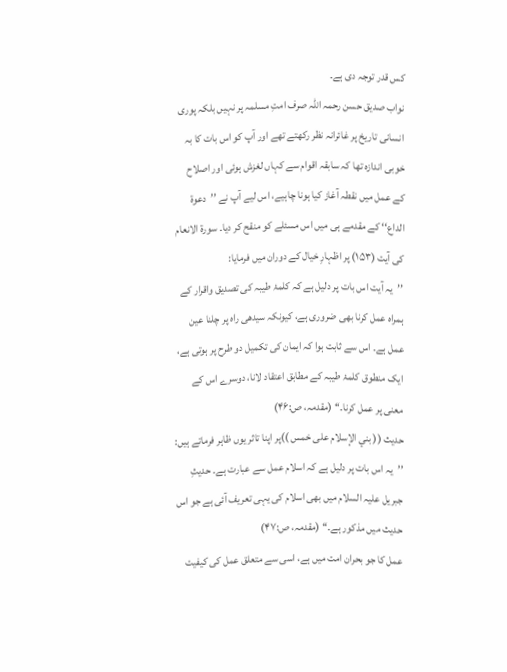کس قدر توجہ دی ہے۔
نواب صدیق حسن رحمہ اللہ صرف امتِ مسلمہ پر نہیں بلکہ پوری انسانی تاریخ پر غائرانہ نظر رکھتے تھے اور آپ کو اس بات کا بہ خوبی اندازہ تھا کہ سابقہ اقوام سے کہاں لغزش ہوئی اور اصلاح کے عمل میں نقطہ آغاز کیا ہونا چاہیے، اس لیے آپ نے ’’دعوۃ الداع‘‘ کے مقدمے ہی میں اس مسئلے کو منقح کر دیا۔ سورۃ الانعام کی آیت (۱۵۳) پر اظہارِ خیال کے دوران میں فرمایا:
’’یہ آیت اس بات پر دلیل ہے کہ کلمۂ طیبہ کی تصدیق واقرار کے ہمراہ عمل کرنا بھی ضروری ہے، کیونکہ سیدھی راہ پر چلنا عین عمل ہے۔ اس سے ثابت ہوا کہ ایمان کی تکمیل دو طرح پر ہوتی ہے، ایک منطوق کلمۂ طیبہ کے مطابق اعتقاد لانا، دوسرے اس کے معنی پر عمل کرنا۔‘‘ (مقدمہ، ص:۴۶)
حدیث (( بني الإسلام علی خمس ))پر اپنا تاثر یوں ظاہر فرماتے ہیں:
’’یہ اس بات پر دلیل ہے کہ اسلام عمل سے عبارت ہے۔ حدیثِ جبریل علیہ السلام میں بھی اسلام کی یہی تعریف آئی ہے جو اس حدیث میں مذکور ہے۔‘‘ (مقدمہ، ص:۴۷)
عمل کا جو بحران امت میں ہے، اسی سے متعلق عمل کی کیفیت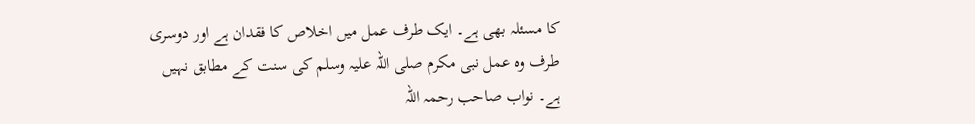کا مسئلہ بھی ہے۔ ایک طرف عمل میں اخلاص کا فقدان ہے اور دوسری طرف وہ عمل نبی مکرم صلی اللہ علیہ وسلم کی سنت کے مطابق نہیں ہے۔ نواب صاحب رحمہ اللہ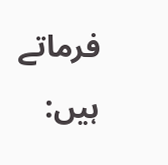فرماتے ہیں: